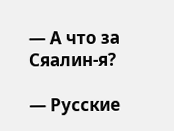— А что за Сяалин-я?

— Русские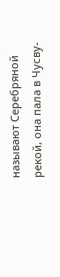называют Серебряной рекой, она пала в Чусву-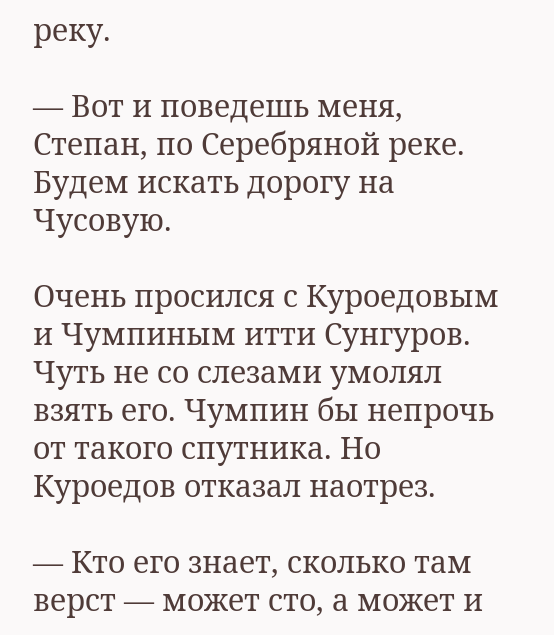реку.

— Вот и поведешь меня, Степан, по Серебряной реке. Будем искать дорогу на Чусовую.

Очень просился с Куроедовым и Чумпиным итти Сунгуров. Чуть не со слезами умолял взять его. Чумпин бы непрочь от такого спутника. Но Куроедов отказал наотрез.

— Кто его знает, сколько там верст — может сто, а может и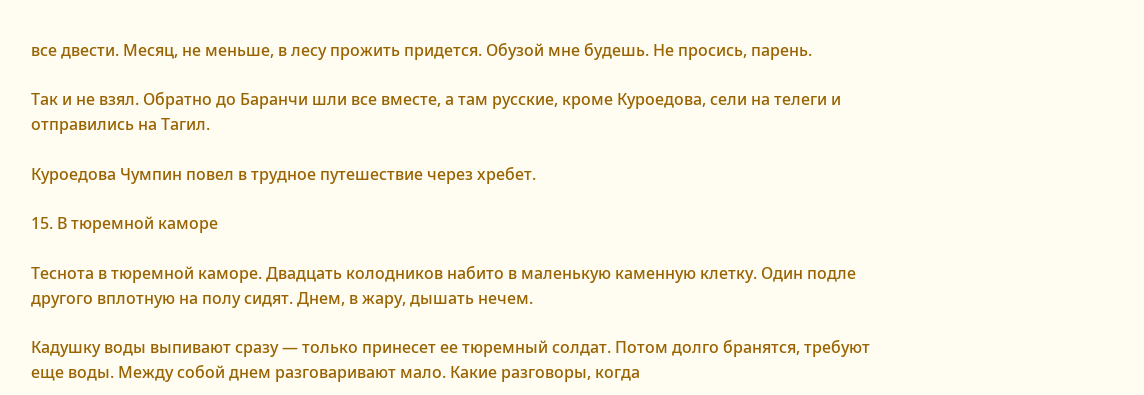все двести. Месяц, не меньше, в лесу прожить придется. Обузой мне будешь. Не просись, парень.

Так и не взял. Обратно до Баранчи шли все вместе, а там русские, кроме Куроедова, сели на телеги и отправились на Тагил.

Куроедова Чумпин повел в трудное путешествие через хребет.

15. В тюремной каморе

Теснота в тюремной каморе. Двадцать колодников набито в маленькую каменную клетку. Один подле другого вплотную на полу сидят. Днем, в жару, дышать нечем.

Кадушку воды выпивают сразу — только принесет ее тюремный солдат. Потом долго бранятся, требуют еще воды. Между собой днем разговаривают мало. Какие разговоры, когда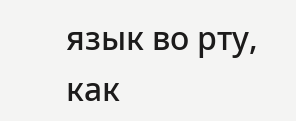язык во рту, как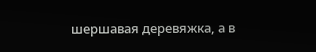шершавая деревяжка, а в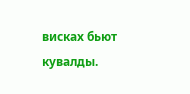висках бьют кувалды.